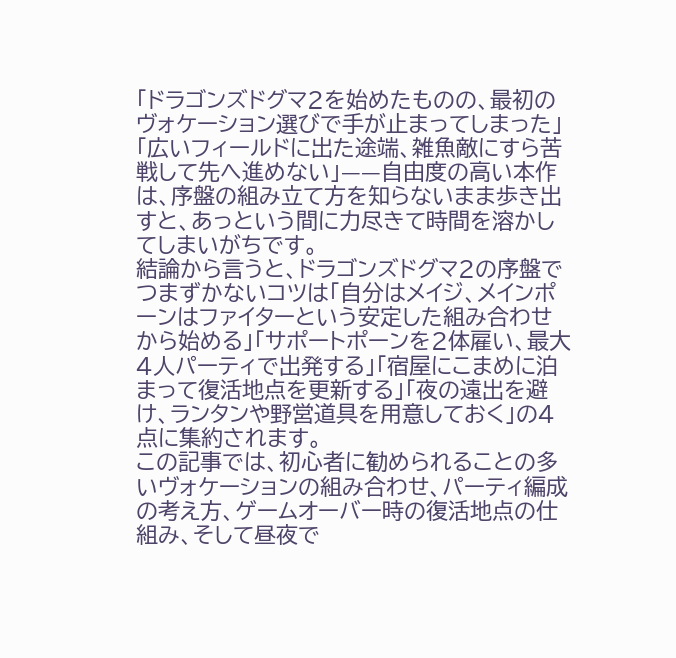「ドラゴンズドグマ2を始めたものの、最初のヴォケーション選びで手が止まってしまった」「広いフィールドに出た途端、雑魚敵にすら苦戦して先へ進めない」——自由度の高い本作は、序盤の組み立て方を知らないまま歩き出すと、あっという間に力尽きて時間を溶かしてしまいがちです。
結論から言うと、ドラゴンズドグマ2の序盤でつまずかないコツは「自分はメイジ、メインポーンはファイターという安定した組み合わせから始める」「サポートポーンを2体雇い、最大4人パーティで出発する」「宿屋にこまめに泊まって復活地点を更新する」「夜の遠出を避け、ランタンや野営道具を用意しておく」の4点に集約されます。
この記事では、初心者に勧められることの多いヴォケーションの組み合わせ、パーティ編成の考え方、ゲームオーバー時の復活地点の仕組み、そして昼夜で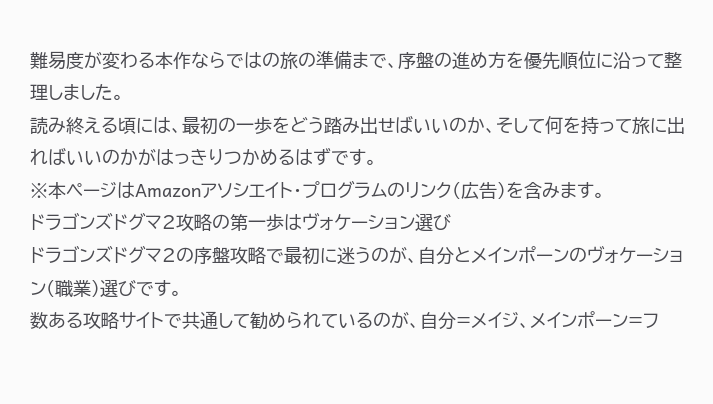難易度が変わる本作ならではの旅の準備まで、序盤の進め方を優先順位に沿って整理しました。
読み終える頃には、最初の一歩をどう踏み出せばいいのか、そして何を持って旅に出ればいいのかがはっきりつかめるはずです。
※本ページはAmazonアソシエイト・プログラムのリンク(広告)を含みます。
ドラゴンズドグマ2攻略の第一歩はヴォケーション選び
ドラゴンズドグマ2の序盤攻略で最初に迷うのが、自分とメインポーンのヴォケーション(職業)選びです。
数ある攻略サイトで共通して勧められているのが、自分=メイジ、メインポーン=フ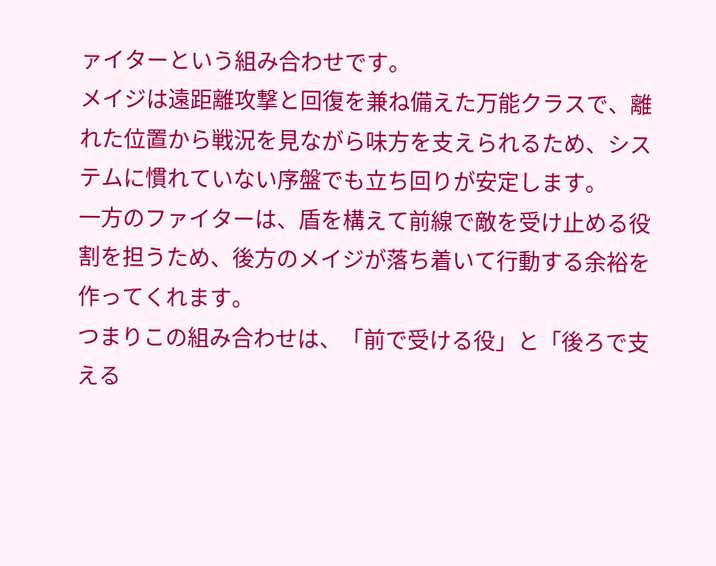ァイターという組み合わせです。
メイジは遠距離攻撃と回復を兼ね備えた万能クラスで、離れた位置から戦況を見ながら味方を支えられるため、システムに慣れていない序盤でも立ち回りが安定します。
一方のファイターは、盾を構えて前線で敵を受け止める役割を担うため、後方のメイジが落ち着いて行動する余裕を作ってくれます。
つまりこの組み合わせは、「前で受ける役」と「後ろで支える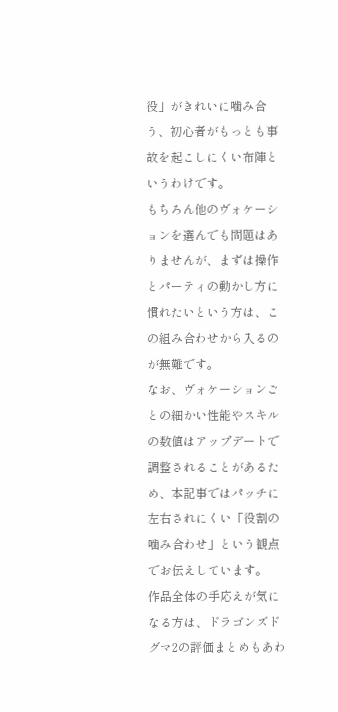役」がきれいに噛み合う、初心者がもっとも事故を起こしにくい布陣というわけです。
もちろん他のヴォケーションを選んでも問題はありませんが、まずは操作とパーティの動かし方に慣れたいという方は、この組み合わせから入るのが無難です。
なお、ヴォケーションごとの細かい性能やスキルの数値はアップデートで調整されることがあるため、本記事ではパッチに左右されにくい「役割の噛み合わせ」という観点でお伝えしています。
作品全体の手応えが気になる方は、ドラゴンズドグマ2の評価まとめもあわ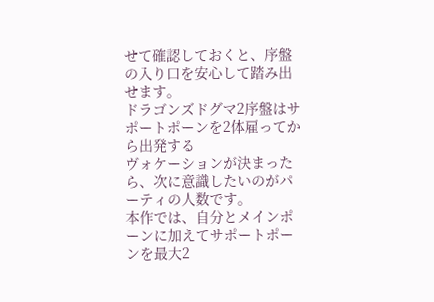せて確認しておくと、序盤の入り口を安心して踏み出せます。
ドラゴンズドグマ2序盤はサポートポーンを2体雇ってから出発する
ヴォケーションが決まったら、次に意識したいのがパーティの人数です。
本作では、自分とメインポーンに加えてサポートポーンを最大2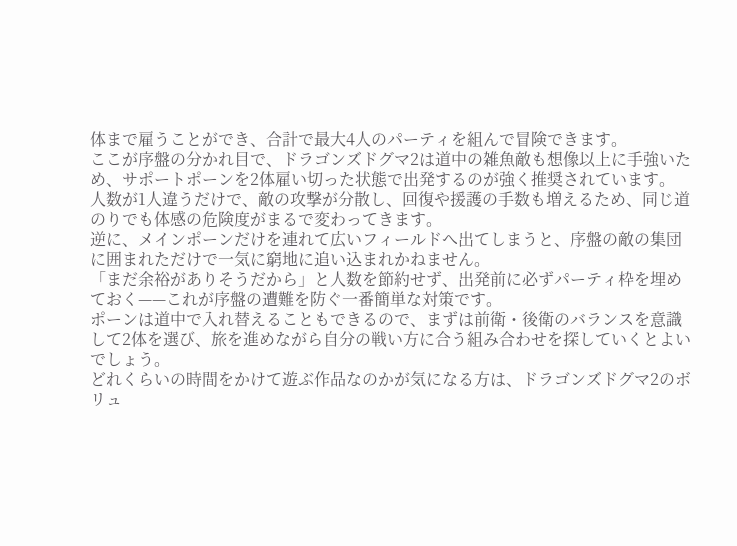体まで雇うことができ、合計で最大4人のパーティを組んで冒険できます。
ここが序盤の分かれ目で、ドラゴンズドグマ2は道中の雑魚敵も想像以上に手強いため、サポートポーンを2体雇い切った状態で出発するのが強く推奨されています。
人数が1人違うだけで、敵の攻撃が分散し、回復や援護の手数も増えるため、同じ道のりでも体感の危険度がまるで変わってきます。
逆に、メインポーンだけを連れて広いフィールドへ出てしまうと、序盤の敵の集団に囲まれただけで一気に窮地に追い込まれかねません。
「まだ余裕がありそうだから」と人数を節約せず、出発前に必ずパーティ枠を埋めておく——これが序盤の遭難を防ぐ一番簡単な対策です。
ポーンは道中で入れ替えることもできるので、まずは前衛・後衛のバランスを意識して2体を選び、旅を進めながら自分の戦い方に合う組み合わせを探していくとよいでしょう。
どれくらいの時間をかけて遊ぶ作品なのかが気になる方は、ドラゴンズドグマ2のボリュ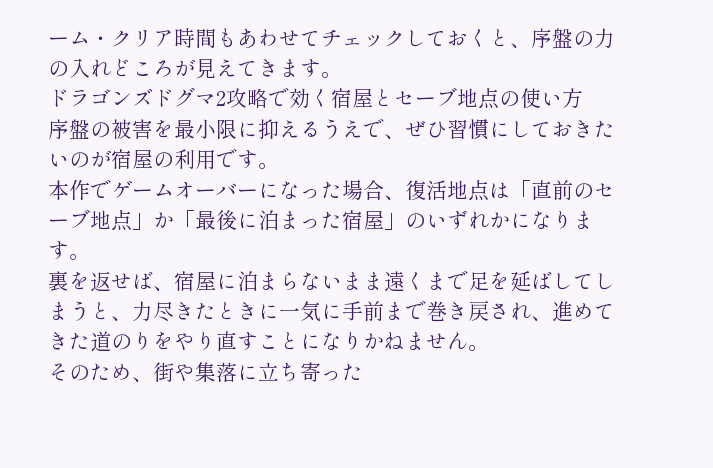ーム・クリア時間もあわせてチェックしておくと、序盤の力の入れどころが見えてきます。
ドラゴンズドグマ2攻略で効く宿屋とセーブ地点の使い方
序盤の被害を最小限に抑えるうえで、ぜひ習慣にしておきたいのが宿屋の利用です。
本作でゲームオーバーになった場合、復活地点は「直前のセーブ地点」か「最後に泊まった宿屋」のいずれかになります。
裏を返せば、宿屋に泊まらないまま遠くまで足を延ばしてしまうと、力尽きたときに一気に手前まで巻き戻され、進めてきた道のりをやり直すことになりかねません。
そのため、街や集落に立ち寄った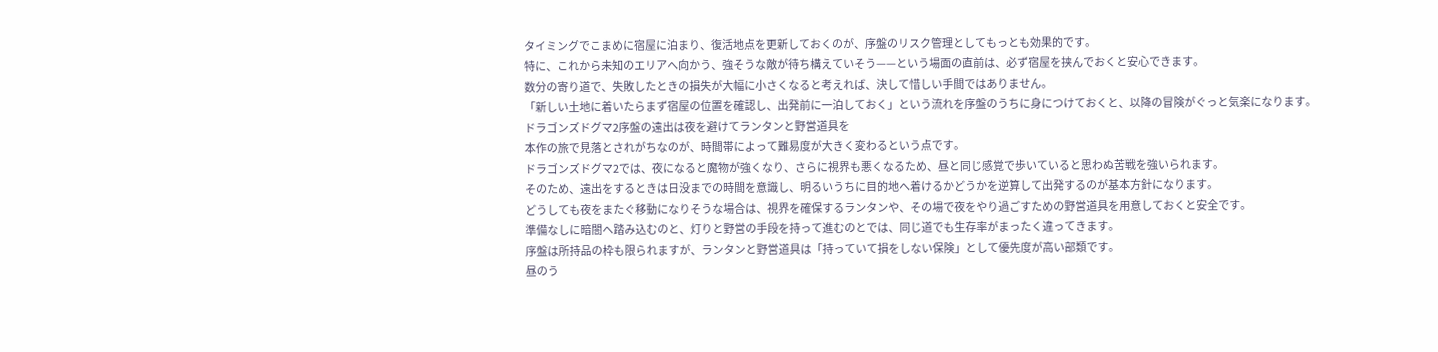タイミングでこまめに宿屋に泊まり、復活地点を更新しておくのが、序盤のリスク管理としてもっとも効果的です。
特に、これから未知のエリアへ向かう、強そうな敵が待ち構えていそう——という場面の直前は、必ず宿屋を挟んでおくと安心できます。
数分の寄り道で、失敗したときの損失が大幅に小さくなると考えれば、決して惜しい手間ではありません。
「新しい土地に着いたらまず宿屋の位置を確認し、出発前に一泊しておく」という流れを序盤のうちに身につけておくと、以降の冒険がぐっと気楽になります。
ドラゴンズドグマ2序盤の遠出は夜を避けてランタンと野営道具を
本作の旅で見落とされがちなのが、時間帯によって難易度が大きく変わるという点です。
ドラゴンズドグマ2では、夜になると魔物が強くなり、さらに視界も悪くなるため、昼と同じ感覚で歩いていると思わぬ苦戦を強いられます。
そのため、遠出をするときは日没までの時間を意識し、明るいうちに目的地へ着けるかどうかを逆算して出発するのが基本方針になります。
どうしても夜をまたぐ移動になりそうな場合は、視界を確保するランタンや、その場で夜をやり過ごすための野営道具を用意しておくと安全です。
準備なしに暗闇へ踏み込むのと、灯りと野営の手段を持って進むのとでは、同じ道でも生存率がまったく違ってきます。
序盤は所持品の枠も限られますが、ランタンと野営道具は「持っていて損をしない保険」として優先度が高い部類です。
昼のう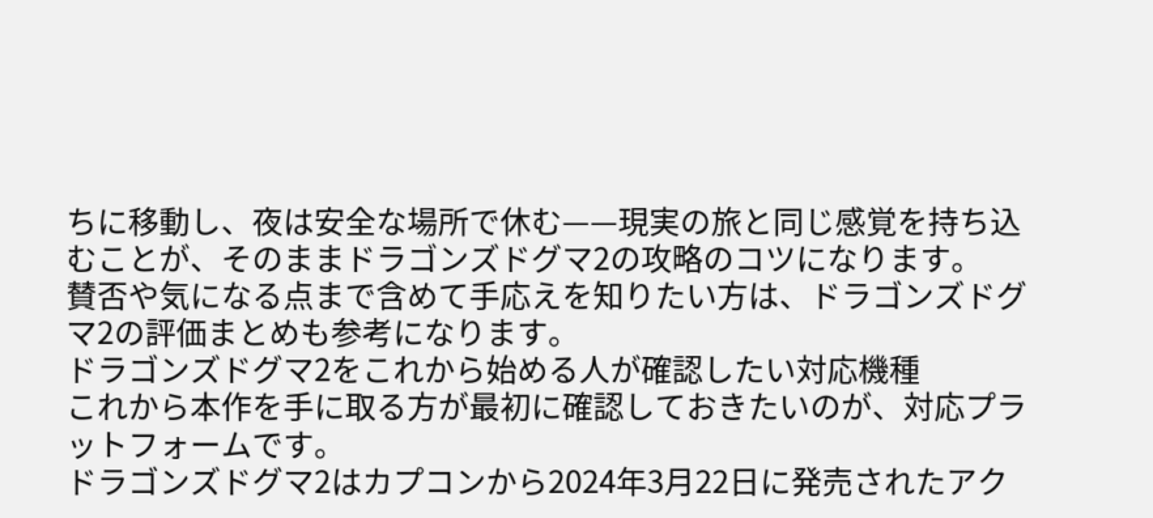ちに移動し、夜は安全な場所で休む——現実の旅と同じ感覚を持ち込むことが、そのままドラゴンズドグマ2の攻略のコツになります。
賛否や気になる点まで含めて手応えを知りたい方は、ドラゴンズドグマ2の評価まとめも参考になります。
ドラゴンズドグマ2をこれから始める人が確認したい対応機種
これから本作を手に取る方が最初に確認しておきたいのが、対応プラットフォームです。
ドラゴンズドグマ2はカプコンから2024年3月22日に発売されたアク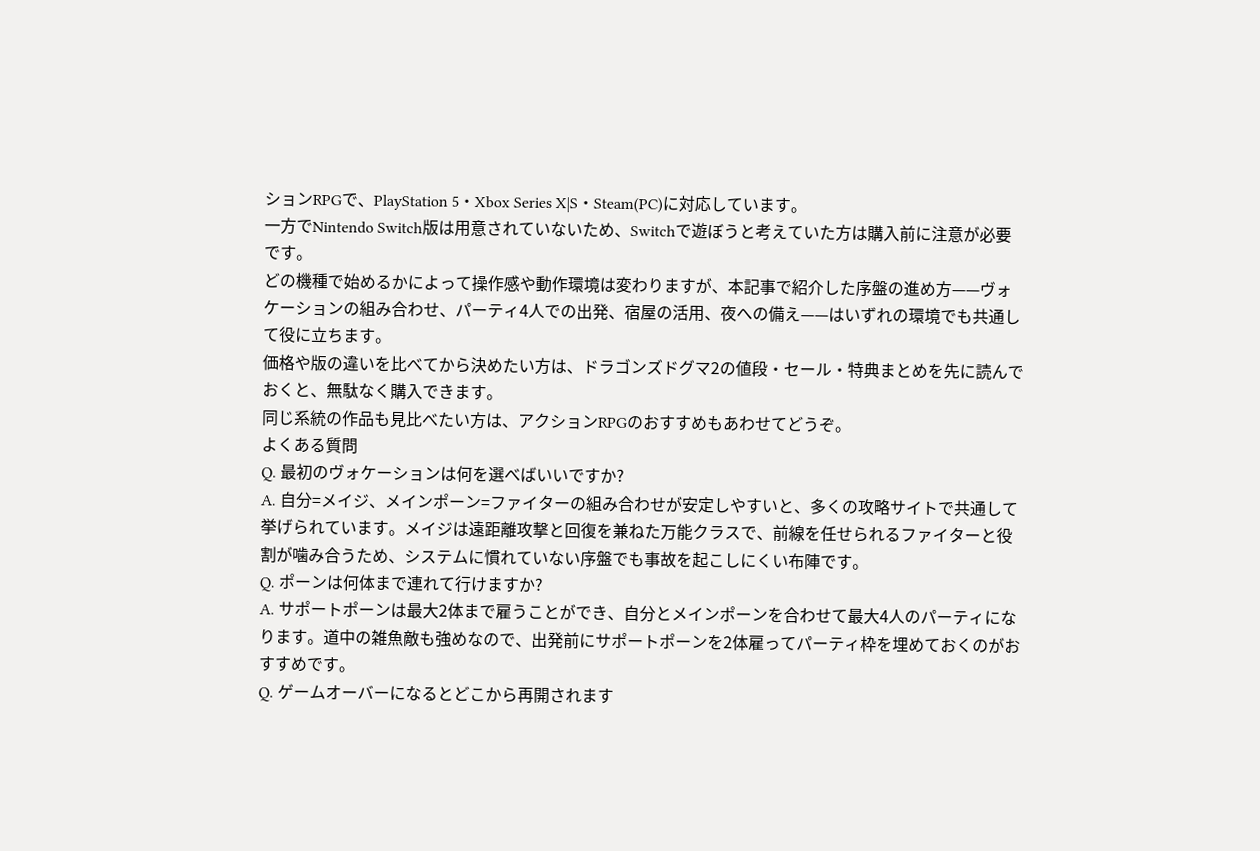ションRPGで、PlayStation 5・Xbox Series X|S・Steam(PC)に対応しています。
一方でNintendo Switch版は用意されていないため、Switchで遊ぼうと考えていた方は購入前に注意が必要です。
どの機種で始めるかによって操作感や動作環境は変わりますが、本記事で紹介した序盤の進め方——ヴォケーションの組み合わせ、パーティ4人での出発、宿屋の活用、夜への備え——はいずれの環境でも共通して役に立ちます。
価格や版の違いを比べてから決めたい方は、ドラゴンズドグマ2の値段・セール・特典まとめを先に読んでおくと、無駄なく購入できます。
同じ系統の作品も見比べたい方は、アクションRPGのおすすめもあわせてどうぞ。
よくある質問
Q. 最初のヴォケーションは何を選べばいいですか?
A. 自分=メイジ、メインポーン=ファイターの組み合わせが安定しやすいと、多くの攻略サイトで共通して挙げられています。メイジは遠距離攻撃と回復を兼ねた万能クラスで、前線を任せられるファイターと役割が噛み合うため、システムに慣れていない序盤でも事故を起こしにくい布陣です。
Q. ポーンは何体まで連れて行けますか?
A. サポートポーンは最大2体まで雇うことができ、自分とメインポーンを合わせて最大4人のパーティになります。道中の雑魚敵も強めなので、出発前にサポートポーンを2体雇ってパーティ枠を埋めておくのがおすすめです。
Q. ゲームオーバーになるとどこから再開されます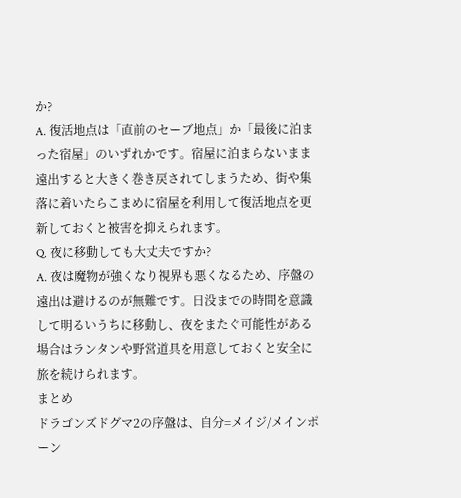か?
A. 復活地点は「直前のセーブ地点」か「最後に泊まった宿屋」のいずれかです。宿屋に泊まらないまま遠出すると大きく巻き戻されてしまうため、街や集落に着いたらこまめに宿屋を利用して復活地点を更新しておくと被害を抑えられます。
Q. 夜に移動しても大丈夫ですか?
A. 夜は魔物が強くなり視界も悪くなるため、序盤の遠出は避けるのが無難です。日没までの時間を意識して明るいうちに移動し、夜をまたぐ可能性がある場合はランタンや野営道具を用意しておくと安全に旅を続けられます。
まとめ
ドラゴンズドグマ2の序盤は、自分=メイジ/メインポーン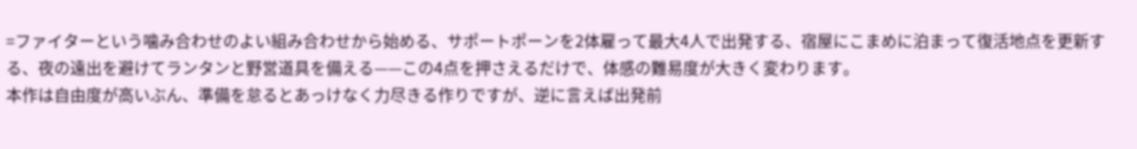=ファイターという噛み合わせのよい組み合わせから始める、サポートポーンを2体雇って最大4人で出発する、宿屋にこまめに泊まって復活地点を更新する、夜の遠出を避けてランタンと野営道具を備える——この4点を押さえるだけで、体感の難易度が大きく変わります。
本作は自由度が高いぶん、準備を怠るとあっけなく力尽きる作りですが、逆に言えば出発前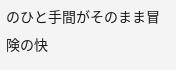のひと手間がそのまま冒険の快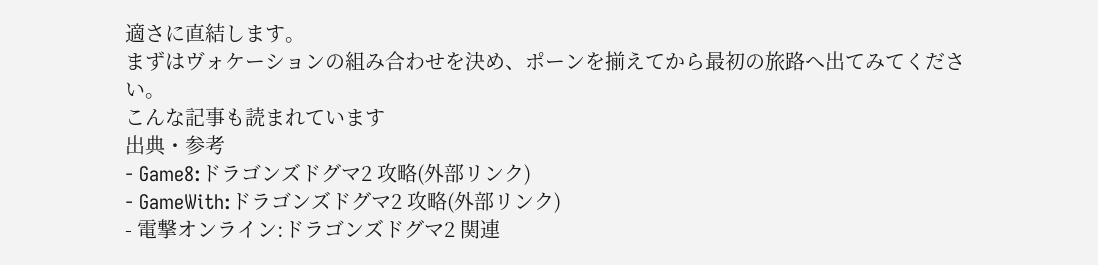適さに直結します。
まずはヴォケーションの組み合わせを決め、ポーンを揃えてから最初の旅路へ出てみてください。
こんな記事も読まれています
出典・参考
- Game8:ドラゴンズドグマ2 攻略(外部リンク)
- GameWith:ドラゴンズドグマ2 攻略(外部リンク)
- 電撃オンライン:ドラゴンズドグマ2 関連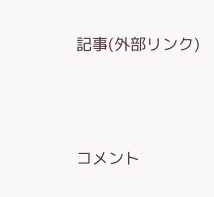記事(外部リンク)



コメント